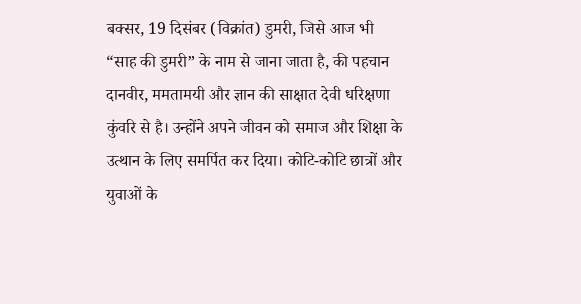बक्सर, 19 दिसंबर (विक्रांत) डुमरी, जिसे आज भी “साह की डुमरी” के नाम से जाना जाता है, की पहचान दानवीर, ममतामयी और ज्ञान की साक्षात देवी धरिक्षणा कुंवरि से है। उन्होंने अपने जीवन को समाज और शिक्षा के उत्थान के लिए समर्पित कर दिया। कोटि-कोटि छात्रों और युवाओं के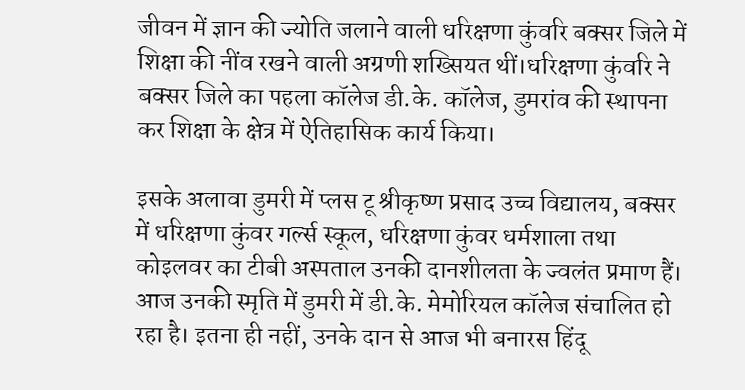जीवन में ज्ञान की ज्योति जलाने वाली धरिक्षणा कुंवरि बक्सर जिले में शिक्षा की नींव रखने वाली अग्रणी शख्सियत थीं।धरिक्षणा कुंवरि ने बक्सर जिले का पहला कॉलेज डी.के. कॉलेज, डुमरांव की स्थापना कर शिक्षा के क्षेत्र में ऐतिहासिक कार्य किया।

इसके अलावा डुमरी में प्लस टू श्रीकृष्ण प्रसाद उच्च विद्यालय, बक्सर में धरिक्षणा कुंवर गर्ल्स स्कूल, धरिक्षणा कुंवर धर्मशाला तथा कोइलवर का टीबी अस्पताल उनकी दानशीलता के ज्वलंत प्रमाण हैं। आज उनकी स्मृति में डुमरी में डी.के. मेमोरियल कॉलेज संचालित हो रहा है। इतना ही नहीं, उनके दान से आज भी बनारस हिंदू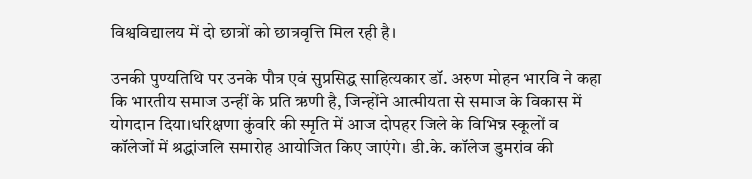विश्वविद्यालय में दो छात्रों को छात्रवृत्ति मिल रही है।

उनकी पुण्यतिथि पर उनके पौत्र एवं सुप्रसिद्ध साहित्यकार डॉ. अरुण मोहन भारवि ने कहा कि भारतीय समाज उन्हीं के प्रति ऋणी है, जिन्होंने आत्मीयता से समाज के विकास में योगदान दिया।धरिक्षणा कुंवरि की स्मृति में आज दोपहर जिले के विभिन्न स्कूलों व कॉलेजों में श्रद्धांजलि समारोह आयोजित किए जाएंगे। डी.के. कॉलेज डुमरांव की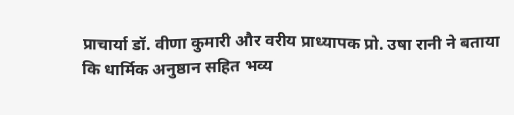प्राचार्या डॉ. वीणा कुमारी और वरीय प्राध्यापक प्रो. उषा रानी ने बताया कि धार्मिक अनुष्ठान सहित भव्य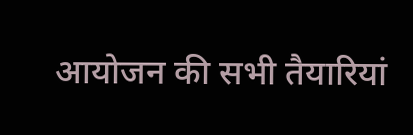आयोजन की सभी तैयारियां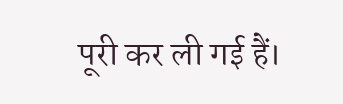पूरी कर ली गई हैं।